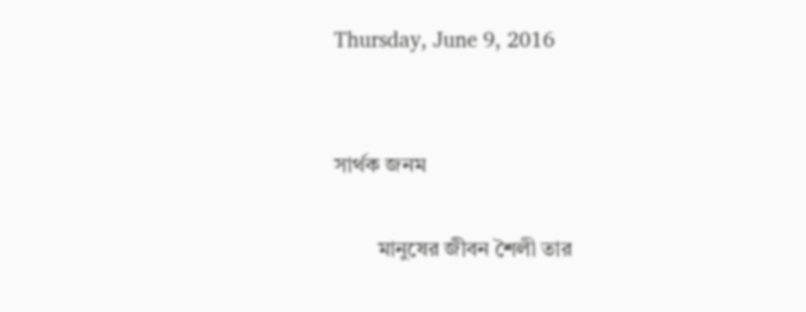Thursday, June 9, 2016


সার্থক জনম

        মানুষের জীবন শৈলী তার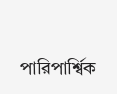পারিপার্শ্বিক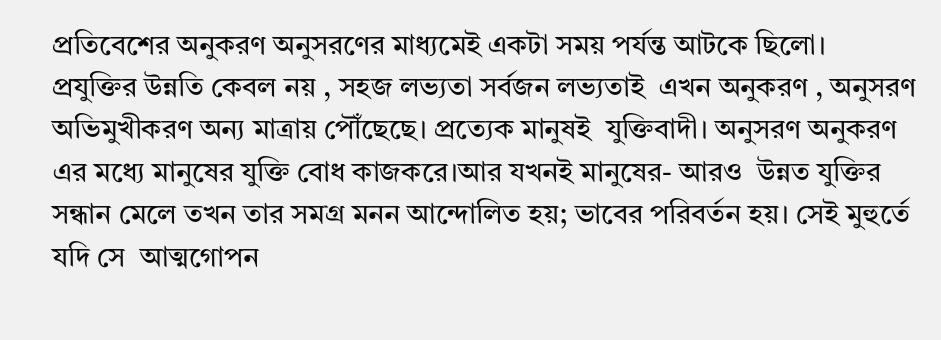প্রতিবেশের অনুকরণ অনুসরণের মাধ্যমেই একটা সময় পর্যন্ত আটকে ছিলো।  প্রযুক্তির উন্নতি কেবল নয় , সহজ লভ্যতা সর্বজন লভ্যতাই  এখন অনুকরণ , অনুসরণ অভিমুখীকরণ অন্য মাত্রায় পৌঁছেছে। প্রত্যেক মানুষই  যুক্তিবাদী। অনুসরণ অনুকরণ এর মধ্যে মানুষের যুক্তি বোধ কাজকরে।আর যখনই মানুষের- আরও  উন্নত যুক্তির সন্ধান মেলে তখন তার সমগ্র মনন আন্দোলিত হয়; ভাবের পরিবর্তন হয়। সেই মুহুর্তে যদি সে  আত্মগোপন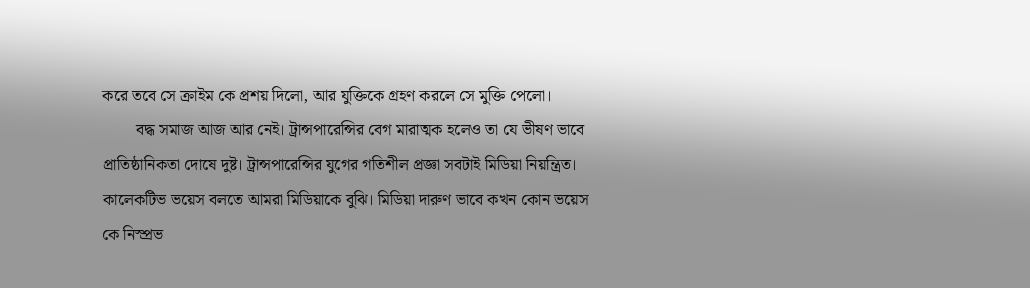করে তবে সে ক্রাইম কে প্রশয় দিলো, আর যুক্তিকে গ্রহণ করলে সে মুক্তি পেলো।
        বদ্ধ সমাজ আজ আর নেই। ট্রান্সপারেন্সির বেগ মারাত্মক হলেও তা যে ভীষণ ভাবে  প্রাতিষ্ঠানিকতা দোষে দুষ্ট। ট্রান্সপারেন্সির যুগের গতিশীল প্রজ্ঞা সবটাই মিডিয়া নিয়ন্ত্রিত। কালেকটিভ ভয়েস বলতে আমরা মিডিয়াকে বুঝি। মিডিয়া দারুণ ভাবে কখন কোন ভয়েস কে নিস্প্রভ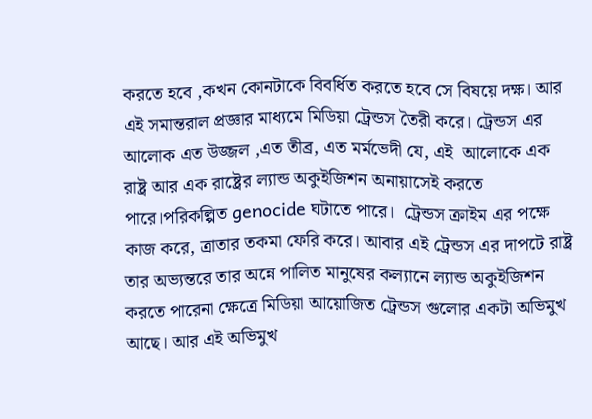করতে হবে ,কখন কোনটাকে বিবর্ধিত করতে হবে সে বিষয়ে দক্ষ। আর এই সমান্তরাল প্রজ্ঞার মাধ্যমে মিডিয়া ট্রেন্ডস তৈরী করে। ট্রেন্ডস এর আলোক এত উজ্জল ,এত তীব্র, এত মর্মভেদী যে, এই  আলোকে এক রাষ্ট্র আর এক রাষ্ট্রের ল্যান্ড অকুইজিশন অনায়াসেই করতে পারে।পরিকল্পিত genocide ঘটাতে পারে।  ট্রেন্ডস ক্রাইম এর পক্ষে কাজ করে, ত্রাতার তকমা ফেরি করে। আবার এই ট্রেন্ডস এর দাপটে রাষ্ট্র তার অভ্যন্তরে তার অন্নে পালিত মানুষের কল্যানে ল্যান্ড অকুইজিশন করতে পারেনা ক্ষেত্রে মিডিয়া আয়োজিত ট্রেন্ডস গুলোর একটা অভিমুখ আছে। আর এই অভিমুখ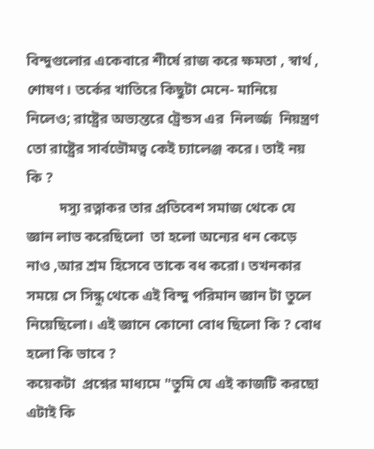বিন্দুগুলোর একেবারে শীর্ষে রাজ করে ক্ষমতা , স্বার্থ , শোষণ। তর্কের খাতিরে কিছুটা মেনে- মানিয়ে নিলেও; রাষ্ট্রের অভ্যন্তরে ট্রেন্ডস এর  নিলর্জ্জ  নিয়ন্ত্রণ তো রাষ্ট্রের সার্বভৌমত্ব কেই চ্যালেঞ্জ করে। তাই নয় কি ?
         দস্যু রত্নাকর তার প্রতিবেশ সমাজ থেকে যে জ্ঞান লাভ করেছিলো  তা হলো অন্যের ধন কেড়ে নাও ,আর শ্রম হিসেবে তাকে বধ করো। তখনকার সময়ে সে সিন্ধু থেকে এই বিন্দু পরিমান জ্ঞান টা তুলে নিয়েছিলো। এই জ্ঞানে কোনো বোধ ছিলো কি ? বোধ হলো কি ভাবে ?
কয়েকটা  প্রশ্নের মাধ্যমে "তুমি যে এই কাজটি করছো এটাই কি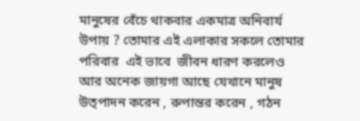মানুষের বেঁচে থাকবার একমাত্র অনিবার্য উপায় ? তোমার এই এলাকার সকলে তোমার পরিবার  এই ভাবে  জীবন ধারণ করলেও আর অনেক জায়গা আছে যেখানে মানুষ  উত্পাদন করেন , রুপান্তর করেন , গঠন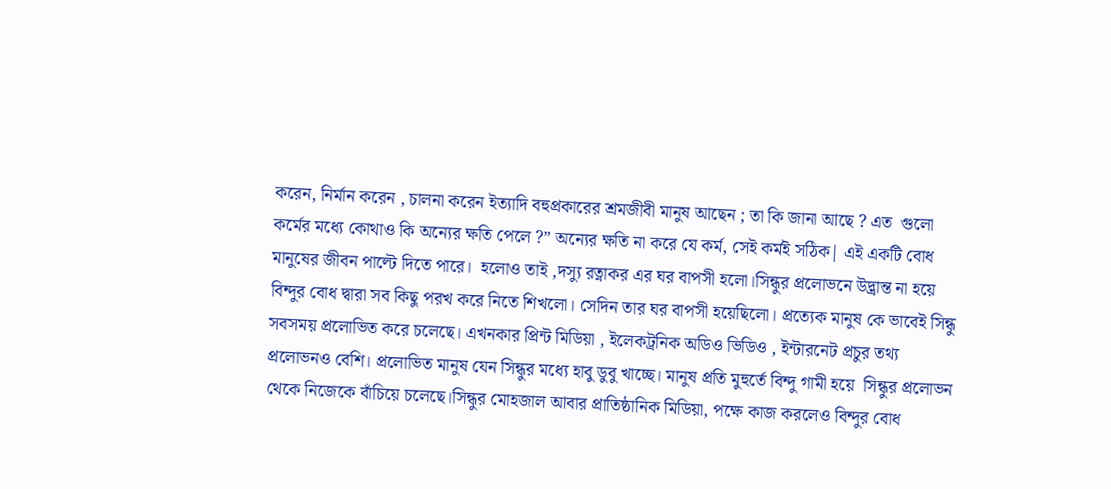করেন, নির্মান করেন , চালনা করেন ইত্যাদি বহুপ্রকারের শ্রমজীবী মানুষ আছেন ; তা কি জানা আছে ? এত  গুলো কর্মের মধ্যে কোথাও কি অন্যের ক্ষতি পেলে ?” অন্যের ক্ষতি না করে যে কর্ম, সেই কর্মই সঠিক| এই একটি বোধ মানুষের জীবন পাল্টে দিতে পারে।  হলোও তাই ,দস্যু রত্নাকর এর ঘর বাপসী হলো।সিন্ধুর প্রলোভনে উদ্ভ্রান্ত না হয়ে বিন্দুর বোধ দ্বারা সব কিছু পরখ করে নিতে শিখলো। সেদিন তার ঘর বাপসী হয়েছিলো। প্রত্যেক মানুষ কে ভাবেই সিন্ধু সবসময় প্রলোভিত করে চলেছে। এখনকার প্রিন্ট মিডিয়া , ইলেকট্রনিক অডিও ভিডিও , ইন্টারনেট প্রচুর তথ্য প্রলোভনও বেশি। প্রলোভিত মানুষ যেন সিন্ধুর মধ্যে হাবু ডুবু খাচ্ছে। মানুষ প্রতি মুহুর্তে বিন্দু গামী হয়ে  সিন্ধুর প্রলোভন থেকে নিজেকে বাঁচিয়ে চলেছে।সিন্ধুর মোহজাল আবার প্রাতিষ্ঠানিক মিডিয়া, পক্ষে কাজ করলেও বিন্দুর বোধ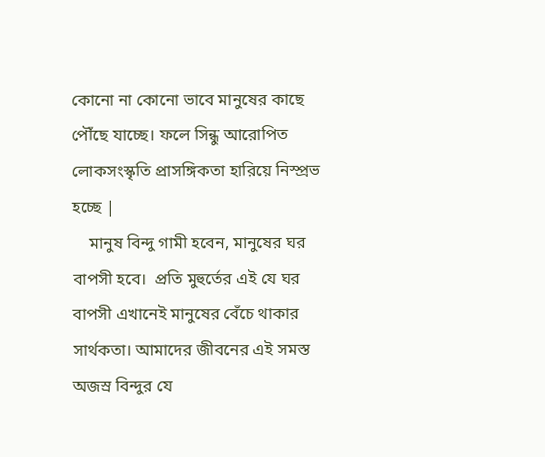কোনো না কোনো ভাবে মানুষের কাছে পৌঁছে যাচ্ছে। ফলে সিন্ধু আরোপিত লোকসংস্কৃতি প্রাসঙ্গিকতা হারিয়ে নিস্প্রভ হচ্ছে |
    মানুষ বিন্দু গামী হবেন, মানুষের ঘর বাপসী হবে।  প্রতি মুহুর্তের এই যে ঘর বাপসী এখানেই মানুষের বেঁচে থাকার সার্থকতা। আমাদের জীবনের এই সমস্ত অজস্র বিন্দুর যে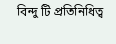বিন্দু টি প্রতিনিধিত্ব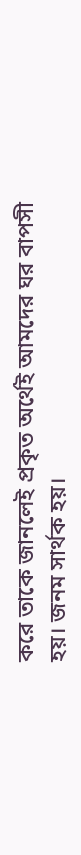করে তাকে জানলেই প্রকৃত অর্থেই আমদের ঘর বাপসী হয়। জনম সার্থক হয়।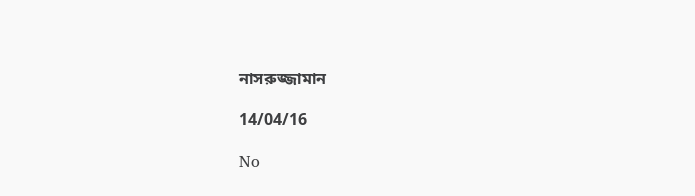নাসরুজ্জামান

14/04/16

No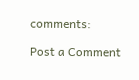comments:

Post a Comment